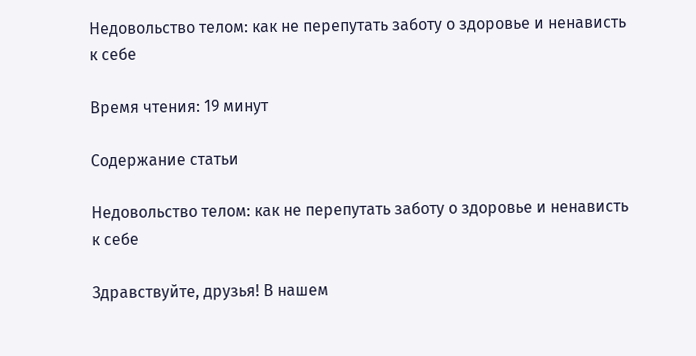Недовольство телом: как не перепутать заботу о здоровье и ненависть к себе

Время чтения: 19 минут

Содержание статьи

Недовольство телом: как не перепутать заботу о здоровье и ненависть к себе

Здравствуйте, друзья! В нашем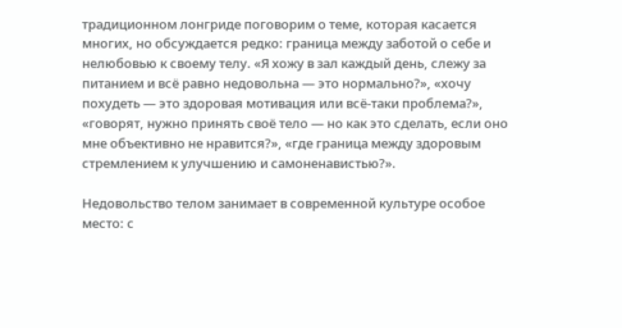традиционном лонгриде поговорим о теме, которая касается многих, но обсуждается редко: граница между заботой о себе и нелюбовью к своему телу. «Я хожу в зал каждый день, слежу за питанием и всё равно недовольна — это нормально?», «хочу похудеть — это здоровая мотивация или всё-таки проблема?», «говорят, нужно принять своё тело — но как это сделать, если оно мне объективно не нравится?», «где граница между здоровым стремлением к улучшению и самоненавистью?».

Недовольство телом занимает в современной культуре особое место: с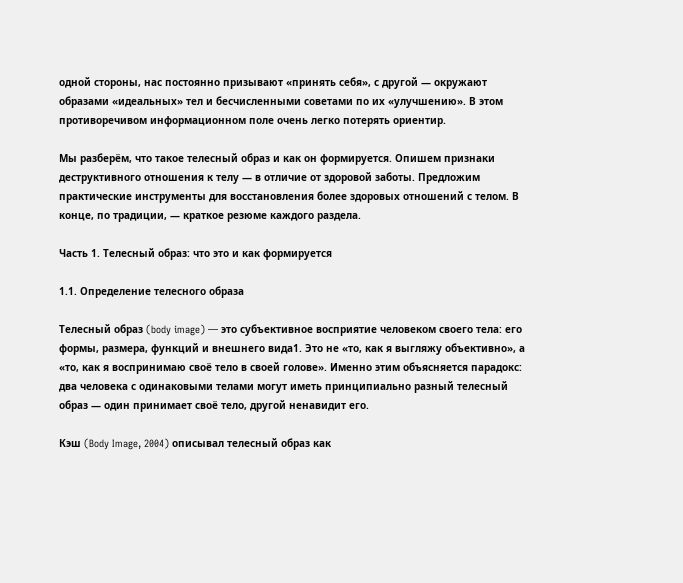одной стороны, нас постоянно призывают «принять себя», с другой — окружают образами «идеальных» тел и бесчисленными советами по их «улучшению». В этом противоречивом информационном поле очень легко потерять ориентир.

Мы разберём, что такое телесный образ и как он формируется. Опишем признаки деструктивного отношения к телу — в отличие от здоровой заботы. Предложим практические инструменты для восстановления более здоровых отношений с телом. В конце, по традиции, — краткое резюме каждого раздела.

Часть 1. Телесный образ: что это и как формируется

1.1. Определение телесного образа

Телесный образ (body image) — это субъективное восприятие человеком своего тела: его формы, размера, функций и внешнего вида1. Это не «то, как я выгляжу объективно», а «то, как я воспринимаю своё тело в своей голове». Именно этим объясняется парадокс: два человека с одинаковыми телами могут иметь принципиально разный телесный образ — один принимает своё тело, другой ненавидит его.

Кэш (Body Image, 2004) описывал телесный образ как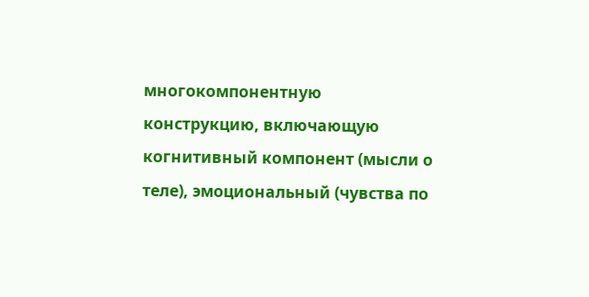многокомпонентную конструкцию, включающую когнитивный компонент (мысли о теле), эмоциональный (чувства по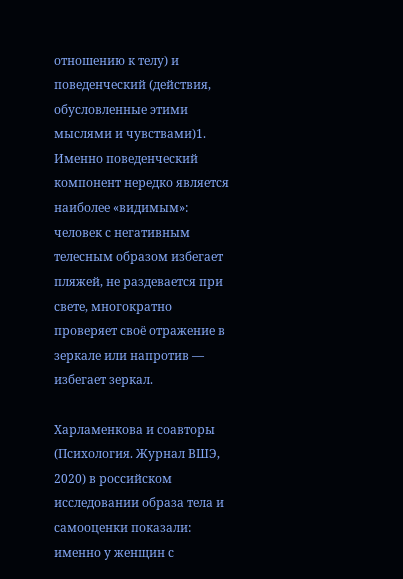отношению к телу) и поведенческий (действия, обусловленные этими мыслями и чувствами)1. Именно поведенческий компонент нередко является наиболее «видимым»: человек с негативным телесным образом избегает пляжей, не раздевается при свете, многократно проверяет своё отражение в зеркале или напротив — избегает зеркал.

Харламенкова и соавторы (Психология. Журнал ВШЭ, 2020) в российском исследовании образа тела и самооценки показали: именно у женщин с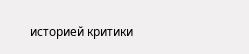историей критики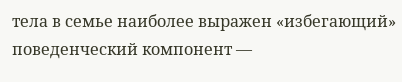тела в семье наиболее выражен «избегающий» поведенческий компонент —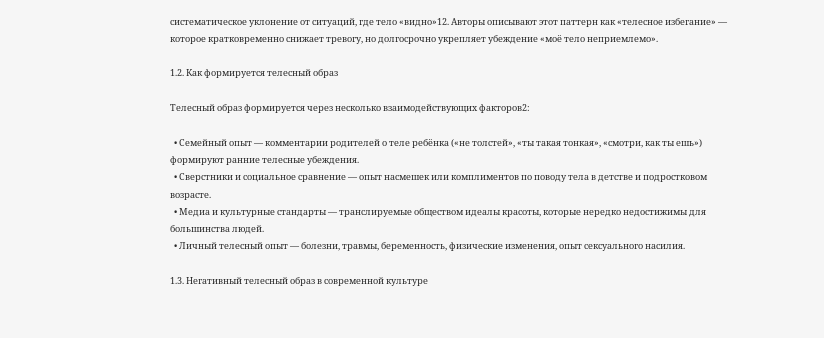систематическое уклонение от ситуаций, где тело «видно»12. Авторы описывают этот паттерн как «телесное избегание» — которое кратковременно снижает тревогу, но долгосрочно укрепляет убеждение «моё тело неприемлемо».

1.2. Как формируется телесный образ

Телесный образ формируется через несколько взаимодействующих факторов2:

  • Семейный опыт — комментарии родителей о теле ребёнка («не толстей», «ты такая тонкая», «смотри, как ты ешь») формируют ранние телесные убеждения.
  • Сверстники и социальное сравнение — опыт насмешек или комплиментов по поводу тела в детстве и подростковом возрасте.
  • Медиа и культурные стандарты — транслируемые обществом идеалы красоты, которые нередко недостижимы для большинства людей.
  • Личный телесный опыт — болезни, травмы, беременность, физические изменения, опыт сексуального насилия.

1.3. Негативный телесный образ в современной культуре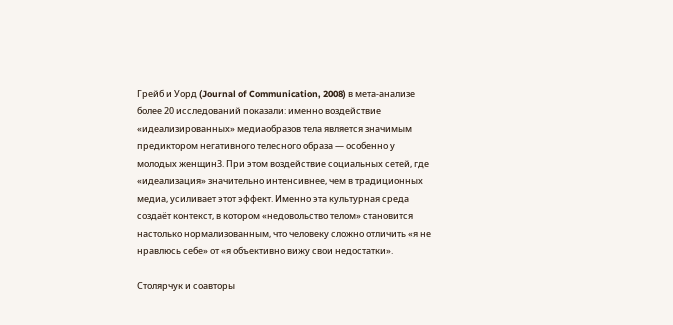Грейб и Уорд (Journal of Communication, 2008) в мета-анализе более 20 исследований показали: именно воздействие «идеализированных» медиаобразов тела является значимым предиктором негативного телесного образа — особенно у молодых женщин3. При этом воздействие социальных сетей, где «идеализация» значительно интенсивнее, чем в традиционных медиа, усиливает этот эффект. Именно эта культурная среда создаёт контекст, в котором «недовольство телом» становится настолько нормализованным, что человеку сложно отличить «я не нравлюсь себе» от «я объективно вижу свои недостатки».

Столярчук и соавторы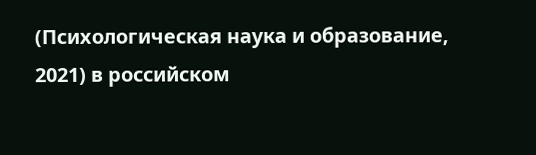(Психологическая наука и образование, 2021) в российском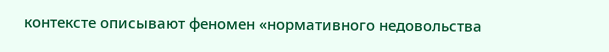контексте описывают феномен «нормативного недовольства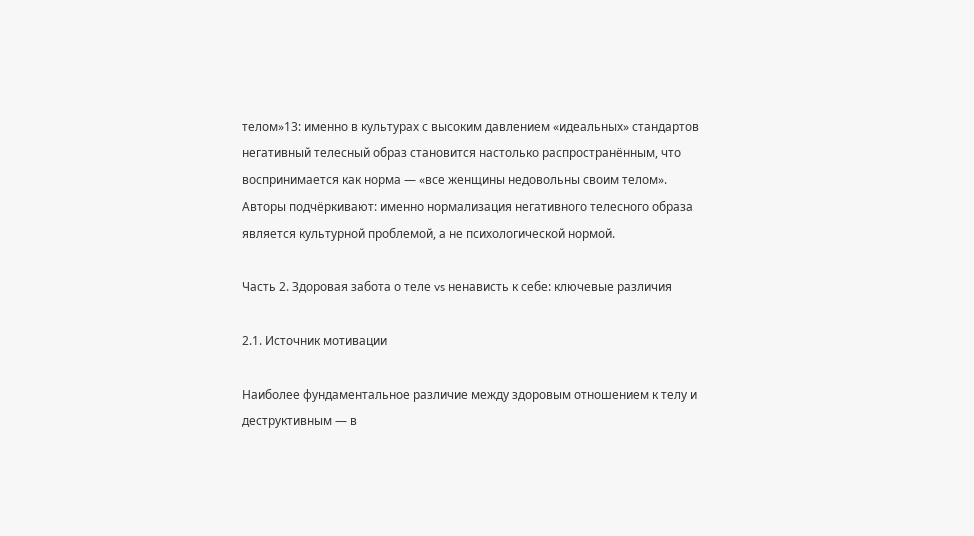телом»13: именно в культурах с высоким давлением «идеальных» стандартов негативный телесный образ становится настолько распространённым, что воспринимается как норма — «все женщины недовольны своим телом». Авторы подчёркивают: именно нормализация негативного телесного образа является культурной проблемой, а не психологической нормой.

Часть 2. Здоровая забота о теле vs ненависть к себе: ключевые различия

2.1. Источник мотивации

Наиболее фундаментальное различие между здоровым отношением к телу и деструктивным — в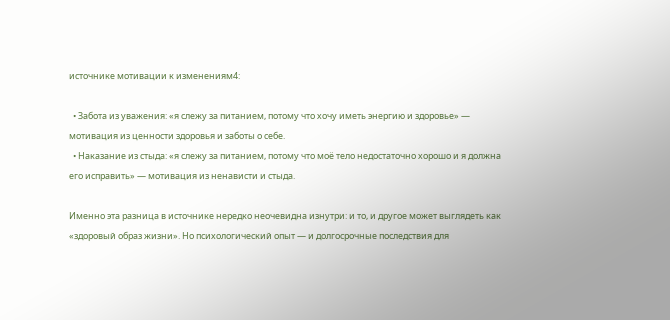источнике мотивации к изменениям4:

  • Забота из уважения: «я слежу за питанием, потому что хочу иметь энергию и здоровье» — мотивация из ценности здоровья и заботы о себе.
  • Наказание из стыда: «я слежу за питанием, потому что моё тело недостаточно хорошо и я должна его исправить» — мотивация из ненависти и стыда.

Именно эта разница в источнике нередко неочевидна изнутри: и то, и другое может выглядеть как «здоровый образ жизни». Но психологический опыт — и долгосрочные последствия для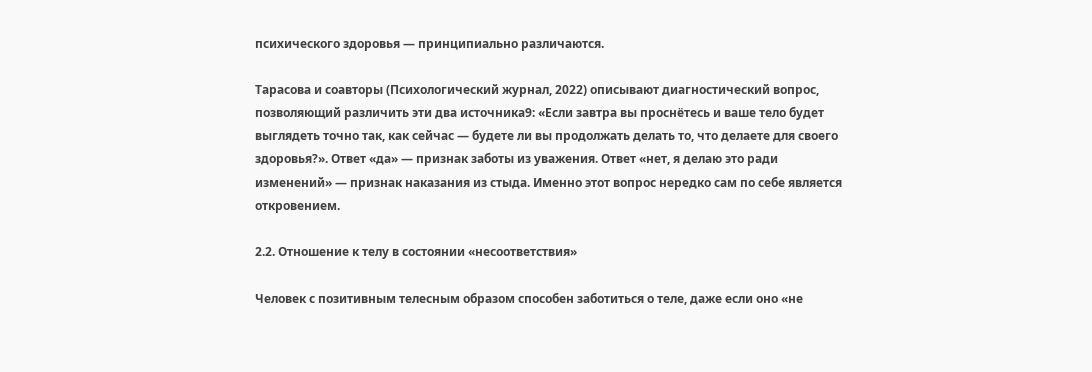психического здоровья — принципиально различаются.

Тарасова и соавторы (Психологический журнал, 2022) описывают диагностический вопрос, позволяющий различить эти два источника9: «Если завтра вы проснётесь и ваше тело будет выглядеть точно так, как сейчас — будете ли вы продолжать делать то, что делаете для своего здоровья?». Ответ «да» — признак заботы из уважения. Ответ «нет, я делаю это ради изменений» — признак наказания из стыда. Именно этот вопрос нередко сам по себе является откровением.

2.2. Отношение к телу в состоянии «несоответствия»

Человек с позитивным телесным образом способен заботиться о теле, даже если оно «не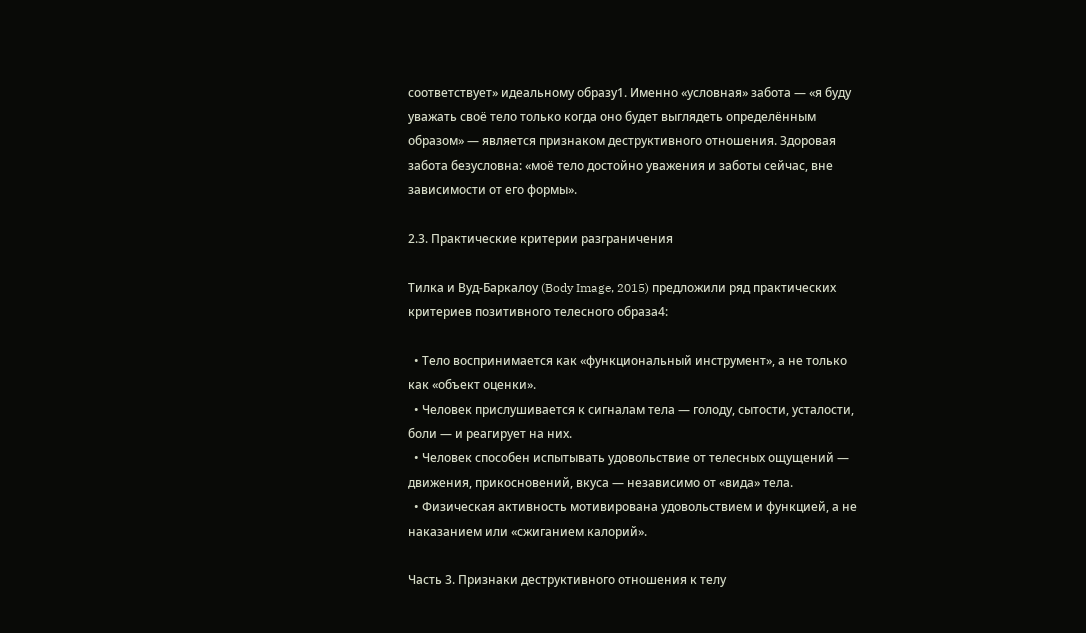соответствует» идеальному образу1. Именно «условная» забота — «я буду уважать своё тело только когда оно будет выглядеть определённым образом» — является признаком деструктивного отношения. Здоровая забота безусловна: «моё тело достойно уважения и заботы сейчас, вне зависимости от его формы».

2.3. Практические критерии разграничения

Тилка и Вуд-Баркалоу (Body Image, 2015) предложили ряд практических критериев позитивного телесного образа4:

  • Тело воспринимается как «функциональный инструмент», а не только как «объект оценки».
  • Человек прислушивается к сигналам тела — голоду, сытости, усталости, боли — и реагирует на них.
  • Человек способен испытывать удовольствие от телесных ощущений — движения, прикосновений, вкуса — независимо от «вида» тела.
  • Физическая активность мотивирована удовольствием и функцией, а не наказанием или «сжиганием калорий».

Часть 3. Признаки деструктивного отношения к телу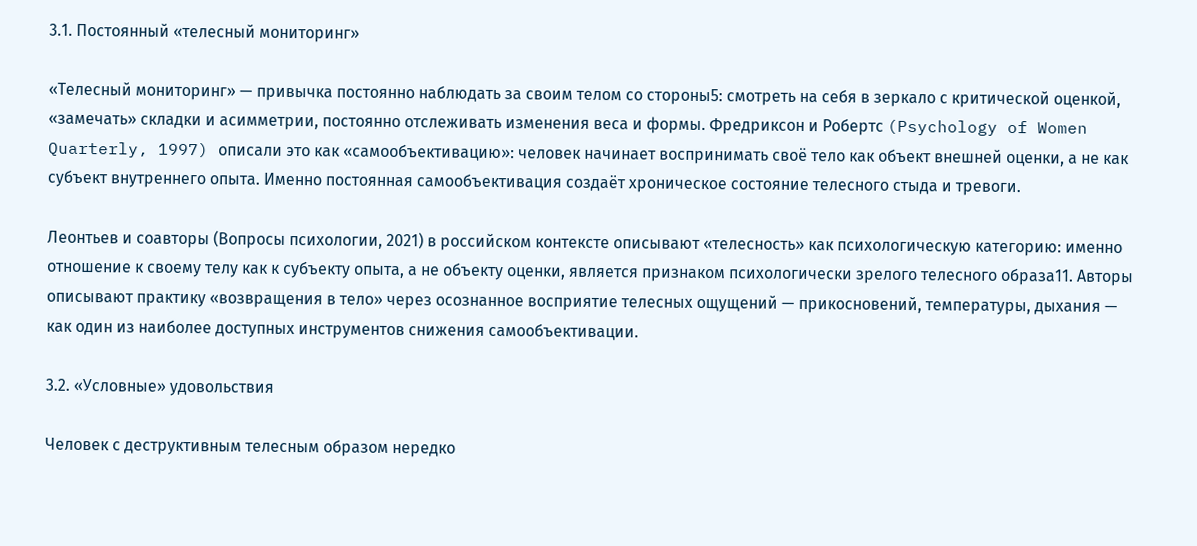3.1. Постоянный «телесный мониторинг»

«Телесный мониторинг» — привычка постоянно наблюдать за своим телом со стороны5: смотреть на себя в зеркало с критической оценкой, «замечать» складки и асимметрии, постоянно отслеживать изменения веса и формы. Фредриксон и Робертс (Psychology of Women Quarterly, 1997) описали это как «самообъективацию»: человек начинает воспринимать своё тело как объект внешней оценки, а не как субъект внутреннего опыта. Именно постоянная самообъективация создаёт хроническое состояние телесного стыда и тревоги.

Леонтьев и соавторы (Вопросы психологии, 2021) в российском контексте описывают «телесность» как психологическую категорию: именно отношение к своему телу как к субъекту опыта, а не объекту оценки, является признаком психологически зрелого телесного образа11. Авторы описывают практику «возвращения в тело» через осознанное восприятие телесных ощущений — прикосновений, температуры, дыхания — как один из наиболее доступных инструментов снижения самообъективации.

3.2. «Условные» удовольствия

Человек с деструктивным телесным образом нередко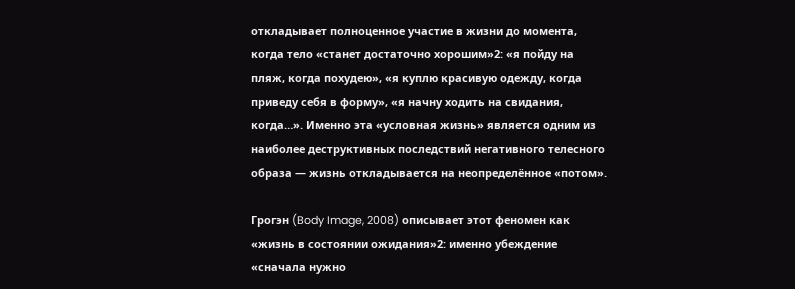откладывает полноценное участие в жизни до момента, когда тело «станет достаточно хорошим»2: «я пойду на пляж, когда похудею», «я куплю красивую одежду, когда приведу себя в форму», «я начну ходить на свидания, когда…». Именно эта «условная жизнь» является одним из наиболее деструктивных последствий негативного телесного образа — жизнь откладывается на неопределённое «потом».

Грогэн (Body Image, 2008) описывает этот феномен как «жизнь в состоянии ожидания»2: именно убеждение «сначала нужно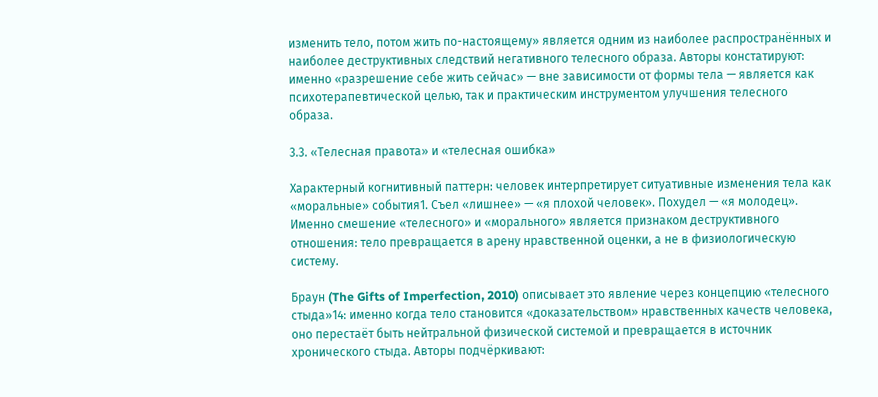изменить тело, потом жить по-настоящему» является одним из наиболее распространённых и наиболее деструктивных следствий негативного телесного образа. Авторы констатируют: именно «разрешение себе жить сейчас» — вне зависимости от формы тела — является как психотерапевтической целью, так и практическим инструментом улучшения телесного образа.

3.3. «Телесная правота» и «телесная ошибка»

Характерный когнитивный паттерн: человек интерпретирует ситуативные изменения тела как «моральные» события1. Съел «лишнее» — «я плохой человек». Похудел — «я молодец». Именно смешение «телесного» и «морального» является признаком деструктивного отношения: тело превращается в арену нравственной оценки, а не в физиологическую систему.

Браун (The Gifts of Imperfection, 2010) описывает это явление через концепцию «телесного стыда»14: именно когда тело становится «доказательством» нравственных качеств человека, оно перестаёт быть нейтральной физической системой и превращается в источник хронического стыда. Авторы подчёркивают: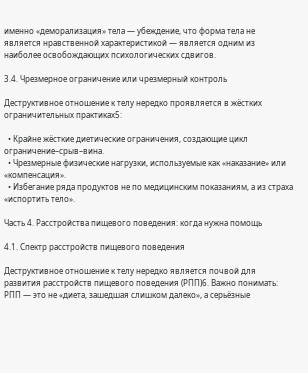именно «деморализация» тела — убеждение, что форма тела не является нравственной характеристикой — является одним из наиболее освобождающих психологических сдвигов.

3.4. Чрезмерное ограничение или чрезмерный контроль

Деструктивное отношение к телу нередко проявляется в жёстких ограничительных практиках5:

  • Крайне жёсткие диетические ограничения, создающие цикл ограничение–срыв–вина.
  • Чрезмерные физические нагрузки, используемые как «наказание» или «компенсация».
  • Избегание ряда продуктов не по медицинским показаниям, а из страха «испортить тело».

Часть 4. Расстройства пищевого поведения: когда нужна помощь

4.1. Спектр расстройств пищевого поведения

Деструктивное отношение к телу нередко является почвой для развития расстройств пищевого поведения (РПП)6. Важно понимать: РПП — это не «диета, зашедшая слишком далеко», а серьёзные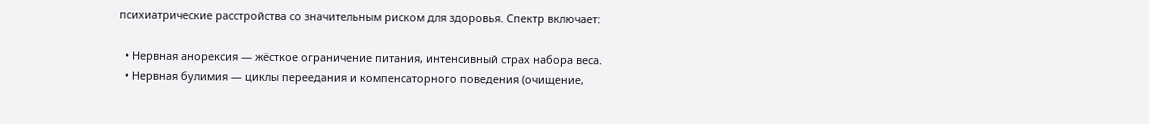психиатрические расстройства со значительным риском для здоровья. Спектр включает:

  • Нервная анорексия — жёсткое ограничение питания, интенсивный страх набора веса.
  • Нервная булимия — циклы переедания и компенсаторного поведения (очищение,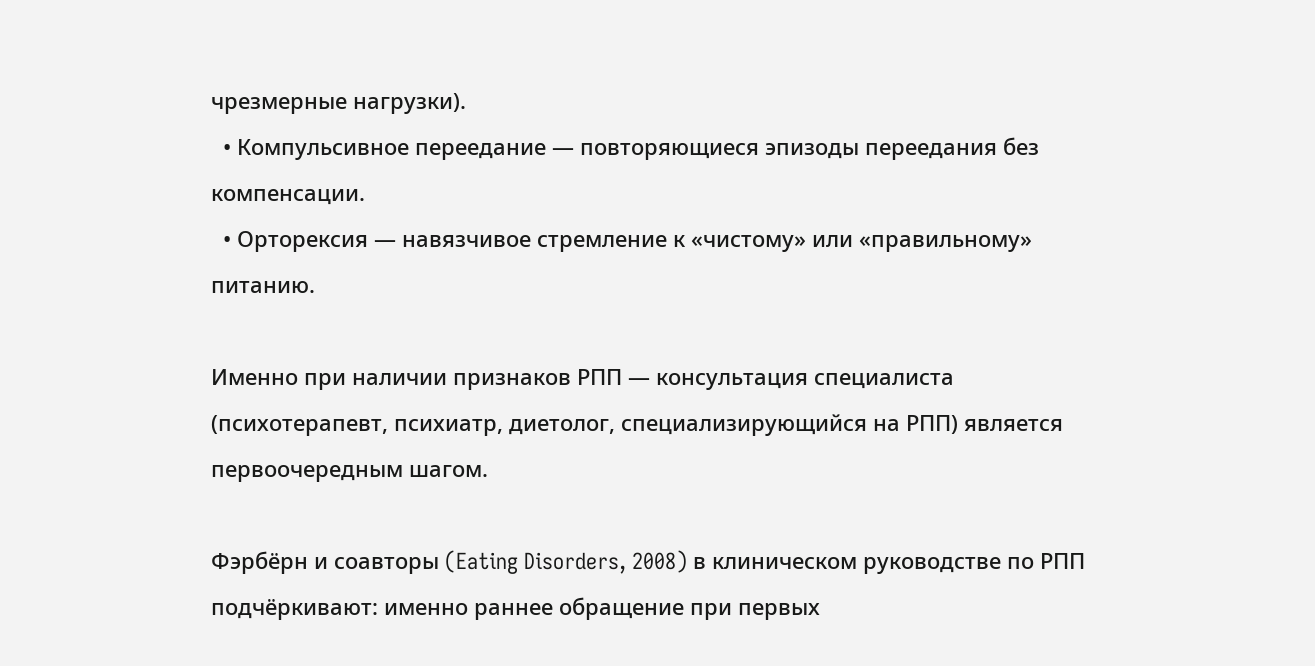чрезмерные нагрузки).
  • Компульсивное переедание — повторяющиеся эпизоды переедания без компенсации.
  • Орторексия — навязчивое стремление к «чистому» или «правильному» питанию.

Именно при наличии признаков РПП — консультация специалиста (психотерапевт, психиатр, диетолог, специализирующийся на РПП) является первоочередным шагом.

Фэрбёрн и соавторы (Eating Disorders, 2008) в клиническом руководстве по РПП подчёркивают: именно раннее обращение при первых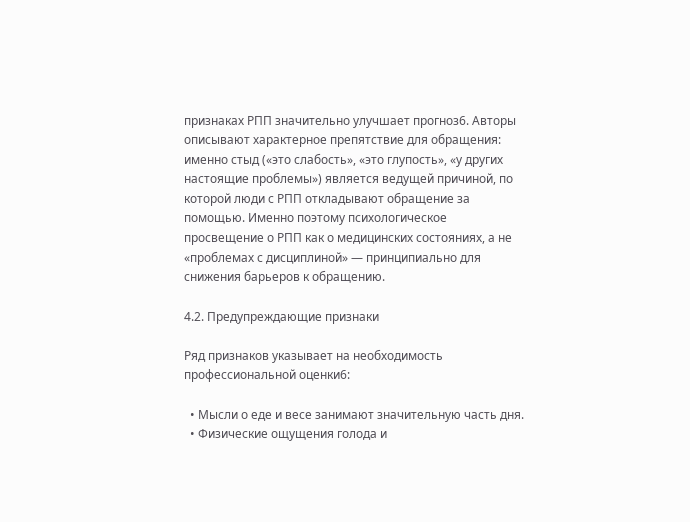признаках РПП значительно улучшает прогноз6. Авторы описывают характерное препятствие для обращения: именно стыд («это слабость», «это глупость», «у других настоящие проблемы») является ведущей причиной, по которой люди с РПП откладывают обращение за помощью. Именно поэтому психологическое просвещение о РПП как о медицинских состояниях, а не «проблемах с дисциплиной» — принципиально для снижения барьеров к обращению.

4.2. Предупреждающие признаки

Ряд признаков указывает на необходимость профессиональной оценки6:

  • Мысли о еде и весе занимают значительную часть дня.
  • Физические ощущения голода и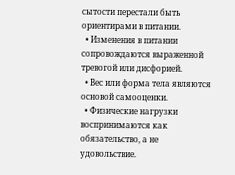сытости перестали быть ориентирами в питании.
  • Изменения в питании сопровождаются выраженной тревогой или дисфорией.
  • Вес или форма тела являются основой самооценки.
  • Физические нагрузки воспринимаются как обязательство, а не удовольствие.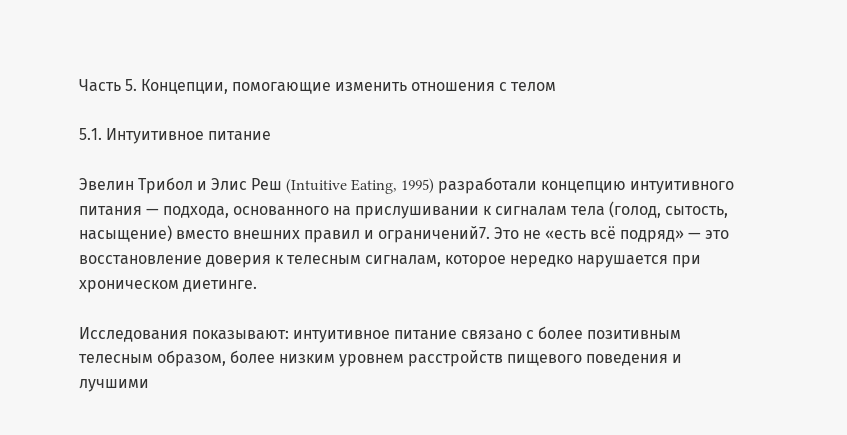Часть 5. Концепции, помогающие изменить отношения с телом

5.1. Интуитивное питание

Эвелин Трибол и Элис Реш (Intuitive Eating, 1995) разработали концепцию интуитивного питания — подхода, основанного на прислушивании к сигналам тела (голод, сытость, насыщение) вместо внешних правил и ограничений7. Это не «есть всё подряд» — это восстановление доверия к телесным сигналам, которое нередко нарушается при хроническом диетинге.

Исследования показывают: интуитивное питание связано с более позитивным телесным образом, более низким уровнем расстройств пищевого поведения и лучшими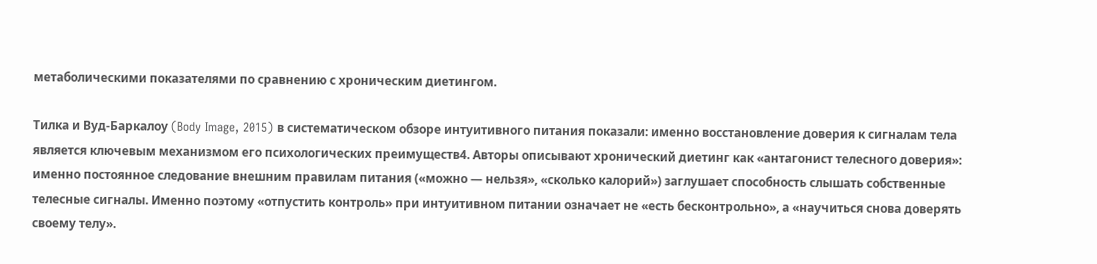метаболическими показателями по сравнению с хроническим диетингом.

Тилка и Вуд-Баркалоу (Body Image, 2015) в систематическом обзоре интуитивного питания показали: именно восстановление доверия к сигналам тела является ключевым механизмом его психологических преимуществ4. Авторы описывают хронический диетинг как «антагонист телесного доверия»: именно постоянное следование внешним правилам питания («можно — нельзя», «сколько калорий») заглушает способность слышать собственные телесные сигналы. Именно поэтому «отпустить контроль» при интуитивном питании означает не «есть бесконтрольно», а «научиться снова доверять своему телу».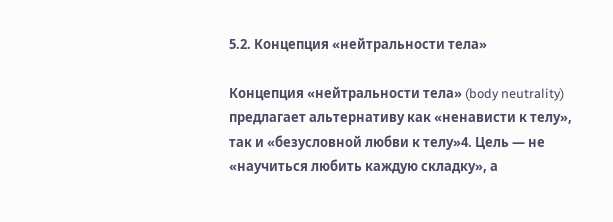5.2. Концепция «нейтральности тела»

Концепция «нейтральности тела» (body neutrality) предлагает альтернативу как «ненависти к телу», так и «безусловной любви к телу»4. Цель — не «научиться любить каждую складку», а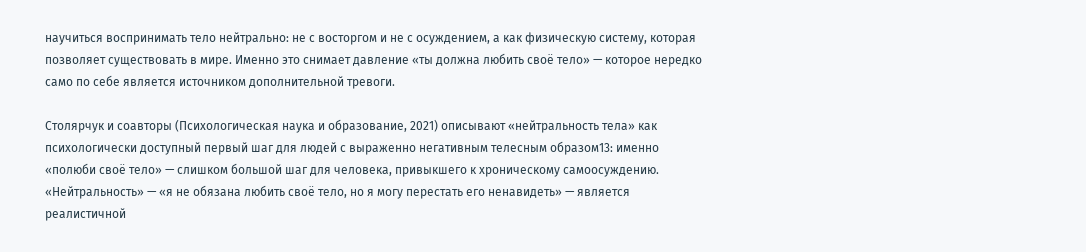научиться воспринимать тело нейтрально: не с восторгом и не с осуждением, а как физическую систему, которая позволяет существовать в мире. Именно это снимает давление «ты должна любить своё тело» — которое нередко само по себе является источником дополнительной тревоги.

Столярчук и соавторы (Психологическая наука и образование, 2021) описывают «нейтральность тела» как психологически доступный первый шаг для людей с выраженно негативным телесным образом13: именно «полюби своё тело» — слишком большой шаг для человека, привыкшего к хроническому самоосуждению. «Нейтральность» — «я не обязана любить своё тело, но я могу перестать его ненавидеть» — является реалистичной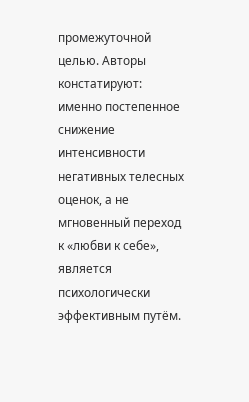промежуточной целью. Авторы констатируют: именно постепенное снижение интенсивности негативных телесных оценок, а не мгновенный переход к «любви к себе», является психологически эффективным путём.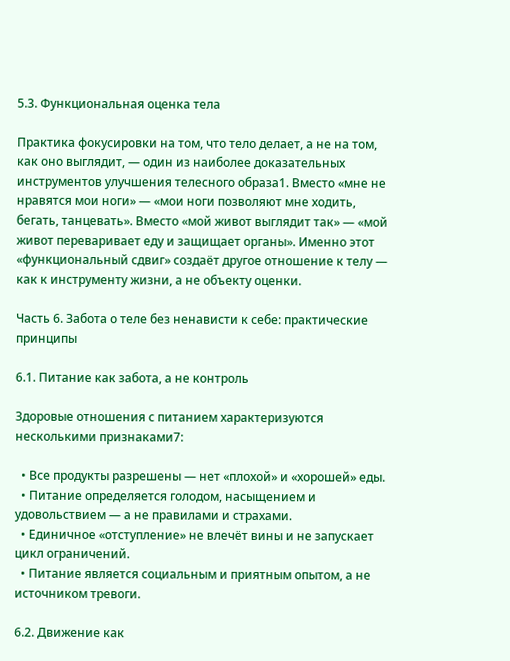5.3. Функциональная оценка тела

Практика фокусировки на том, что тело делает, а не на том, как оно выглядит, — один из наиболее доказательных инструментов улучшения телесного образа1. Вместо «мне не нравятся мои ноги» — «мои ноги позволяют мне ходить, бегать, танцевать». Вместо «мой живот выглядит так» — «мой живот переваривает еду и защищает органы». Именно этот «функциональный сдвиг» создаёт другое отношение к телу — как к инструменту жизни, а не объекту оценки.

Часть 6. Забота о теле без ненависти к себе: практические принципы

6.1. Питание как забота, а не контроль

Здоровые отношения с питанием характеризуются несколькими признаками7:

  • Все продукты разрешены — нет «плохой» и «хорошей» еды.
  • Питание определяется голодом, насыщением и удовольствием — а не правилами и страхами.
  • Единичное «отступление» не влечёт вины и не запускает цикл ограничений.
  • Питание является социальным и приятным опытом, а не источником тревоги.

6.2. Движение как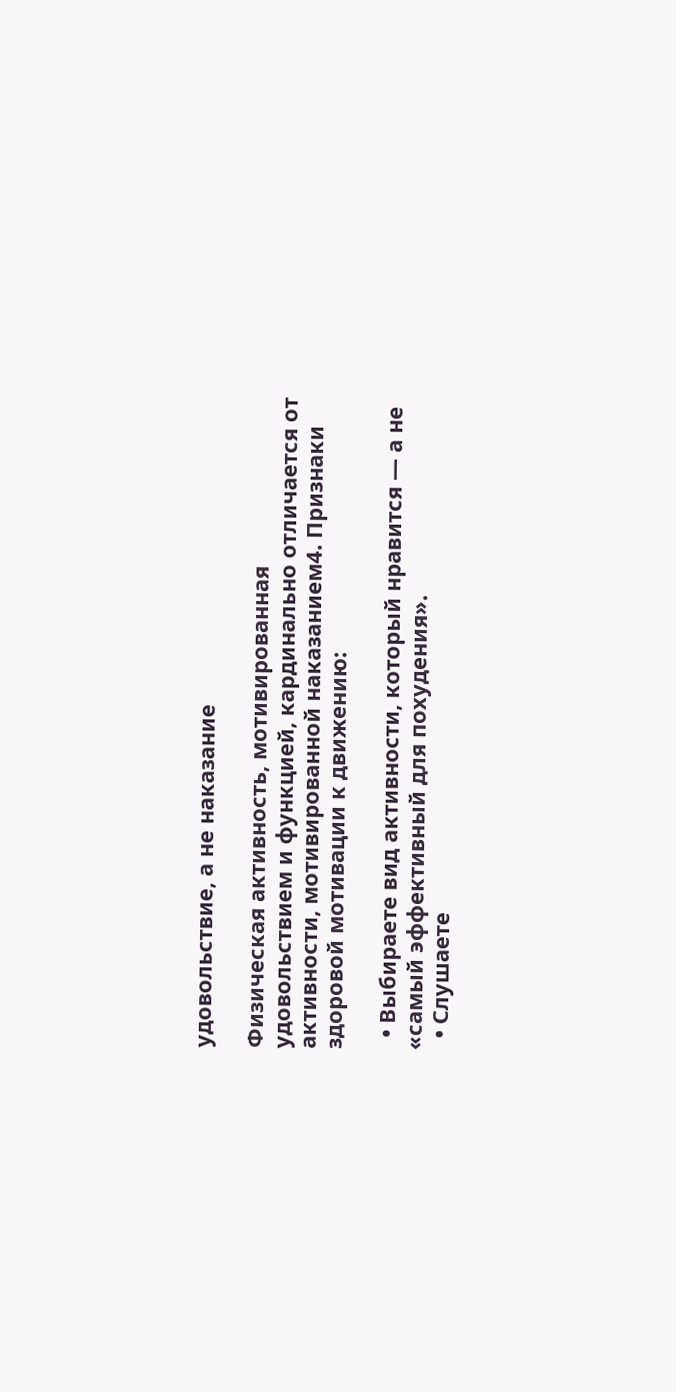удовольствие, а не наказание

Физическая активность, мотивированная удовольствием и функцией, кардинально отличается от активности, мотивированной наказанием4. Признаки здоровой мотивации к движению:

  • Выбираете вид активности, который нравится — а не «самый эффективный для похудения».
  • Слушаете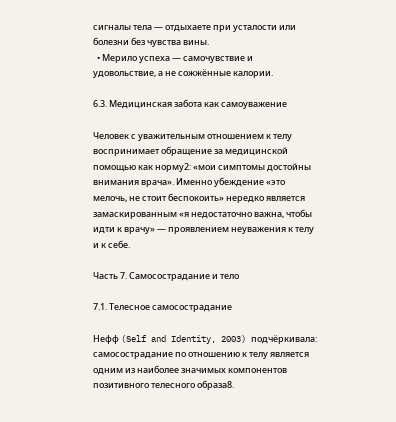сигналы тела — отдыхаете при усталости или болезни без чувства вины.
  • Мерило успеха — самочувствие и удовольствие, а не сожжённые калории.

6.3. Медицинская забота как самоуважение

Человек с уважительным отношением к телу воспринимает обращение за медицинской помощью как норму2: «мои симптомы достойны внимания врача». Именно убеждение «это мелочь, не стоит беспокоить» нередко является замаскированным «я недостаточно важна, чтобы идти к врачу» — проявлением неуважения к телу и к себе.

Часть 7. Самосострадание и тело

7.1. Телесное самосострадание

Нефф (Self and Identity, 2003) подчёркивала: самосострадание по отношению к телу является одним из наиболее значимых компонентов позитивного телесного образа8.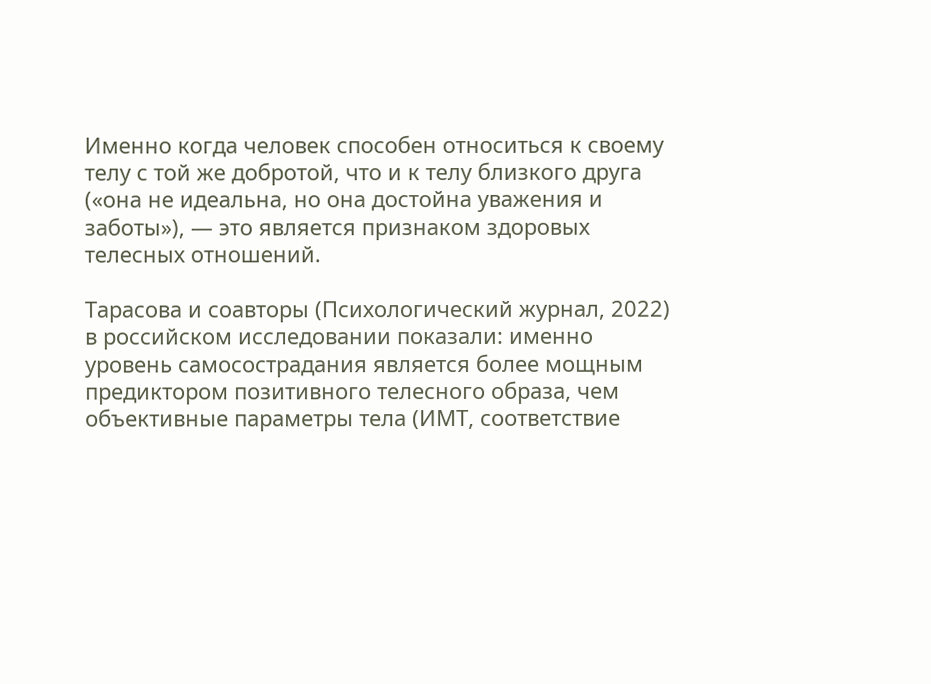Именно когда человек способен относиться к своему телу с той же добротой, что и к телу близкого друга («она не идеальна, но она достойна уважения и заботы»), — это является признаком здоровых телесных отношений.

Тарасова и соавторы (Психологический журнал, 2022) в российском исследовании показали: именно уровень самосострадания является более мощным предиктором позитивного телесного образа, чем объективные параметры тела (ИМТ, соответствие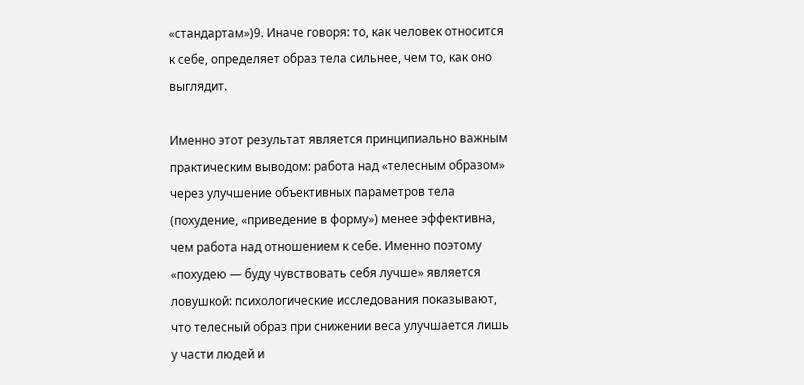«стандартам»)9. Иначе говоря: то, как человек относится к себе, определяет образ тела сильнее, чем то, как оно выглядит.

Именно этот результат является принципиально важным практическим выводом: работа над «телесным образом» через улучшение объективных параметров тела (похудение, «приведение в форму») менее эффективна, чем работа над отношением к себе. Именно поэтому «похудею — буду чувствовать себя лучше» является ловушкой: психологические исследования показывают, что телесный образ при снижении веса улучшается лишь у части людей и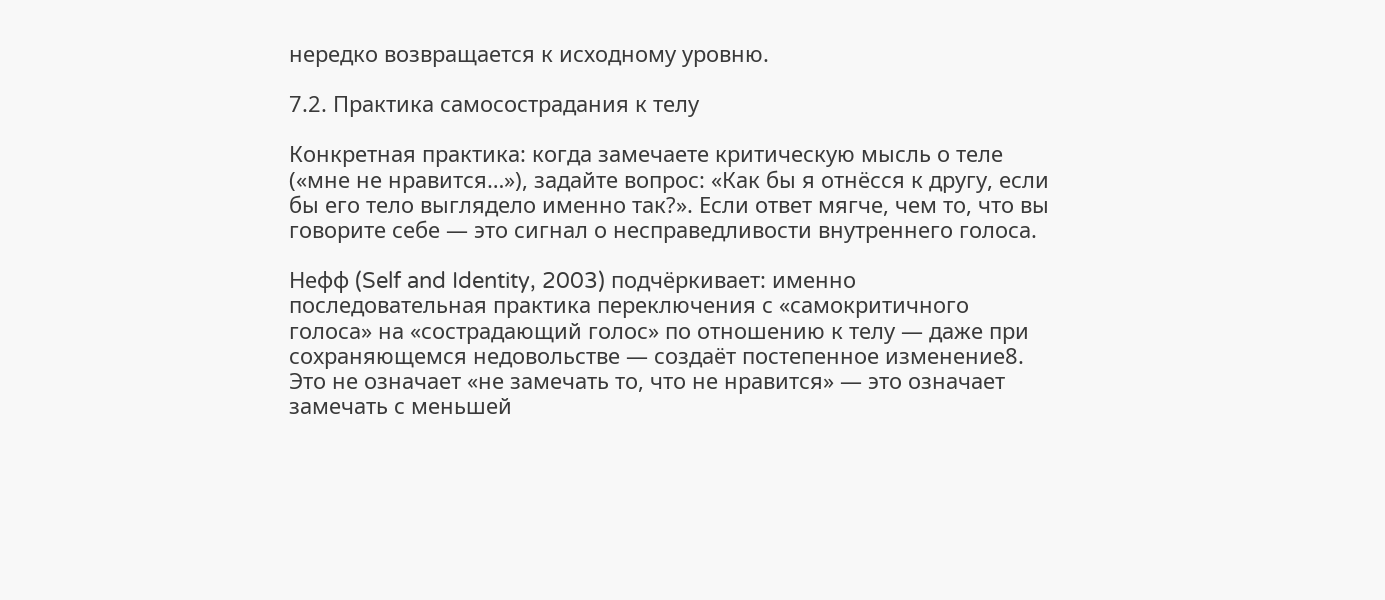нередко возвращается к исходному уровню.

7.2. Практика самосострадания к телу

Конкретная практика: когда замечаете критическую мысль о теле («мне не нравится…»), задайте вопрос: «Как бы я отнёсся к другу, если бы его тело выглядело именно так?». Если ответ мягче, чем то, что вы говорите себе — это сигнал о несправедливости внутреннего голоса.

Нефф (Self and Identity, 2003) подчёркивает: именно последовательная практика переключения с «самокритичного голоса» на «сострадающий голос» по отношению к телу — даже при сохраняющемся недовольстве — создаёт постепенное изменение8. Это не означает «не замечать то, что не нравится» — это означает замечать с меньшей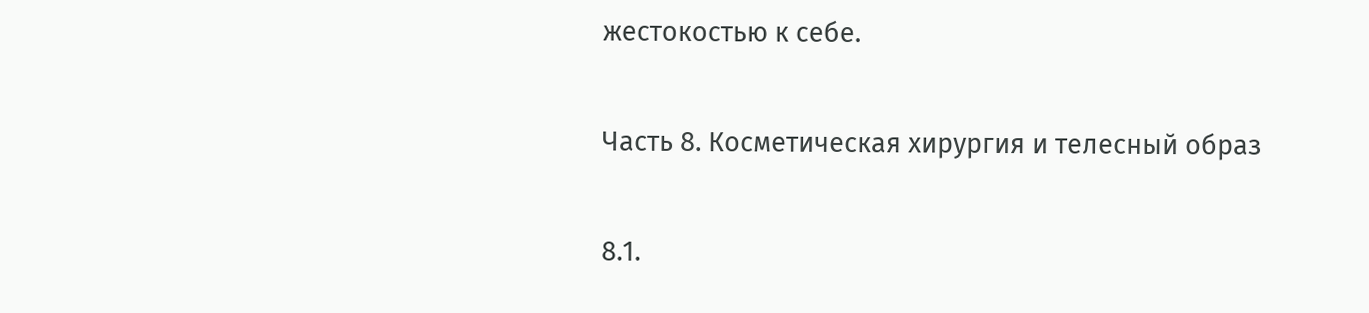жестокостью к себе.

Часть 8. Косметическая хирургия и телесный образ

8.1.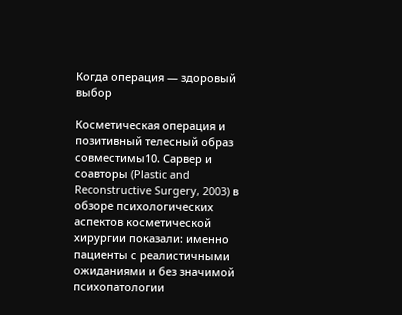Когда операция — здоровый выбор

Косметическая операция и позитивный телесный образ совместимы10. Сарвер и соавторы (Plastic and Reconstructive Surgery, 2003) в обзоре психологических аспектов косметической хирургии показали: именно пациенты с реалистичными ожиданиями и без значимой психопатологии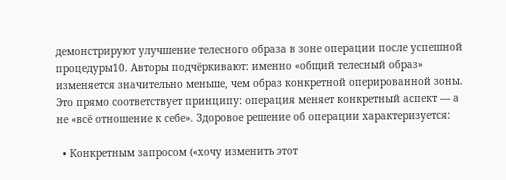демонстрируют улучшение телесного образа в зоне операции после успешной процедуры10. Авторы подчёркивают: именно «общий телесный образ» изменяется значительно меньше, чем образ конкретной оперированной зоны. Это прямо соответствует принципу: операция меняет конкретный аспект — а не «всё отношение к себе». Здоровое решение об операции характеризуется:

  • Конкретным запросом («хочу изменить этот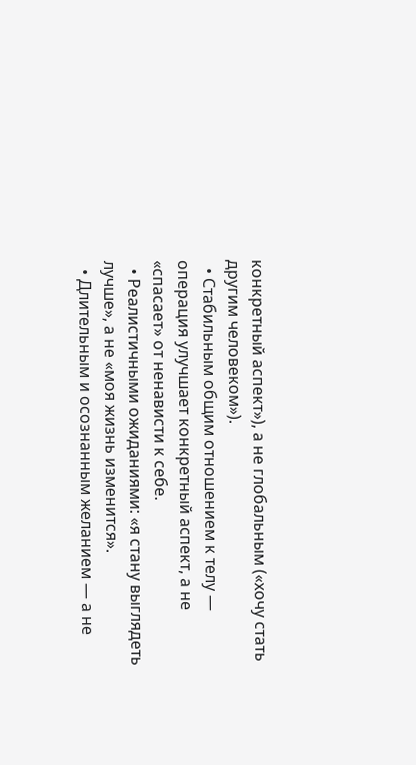конкретный аспект»), а не глобальным («хочу стать другим человеком»).
  • Стабильным общим отношением к телу — операция улучшает конкретный аспект, а не «спасает» от ненависти к себе.
  • Реалистичными ожиданиями: «я стану выглядеть лучше», а не «моя жизнь изменится».
  • Длительным и осознанным желанием — а не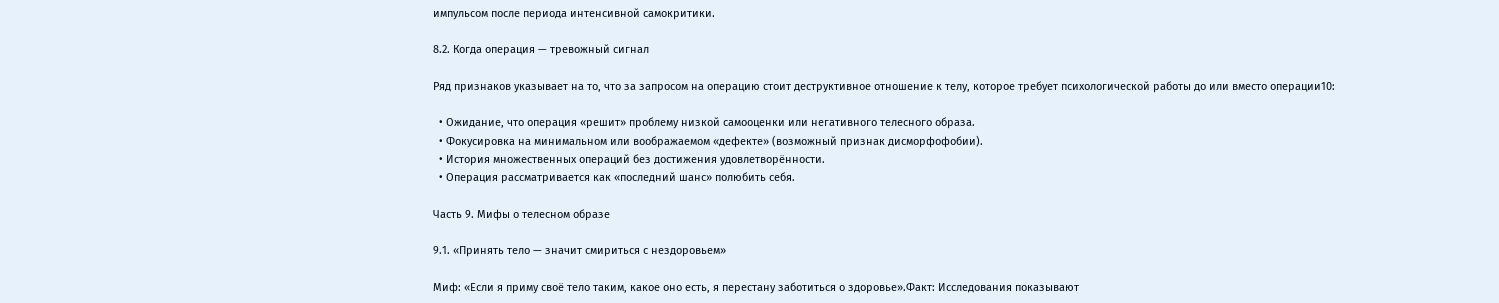импульсом после периода интенсивной самокритики.

8.2. Когда операция — тревожный сигнал

Ряд признаков указывает на то, что за запросом на операцию стоит деструктивное отношение к телу, которое требует психологической работы до или вместо операции10:

  • Ожидание, что операция «решит» проблему низкой самооценки или негативного телесного образа.
  • Фокусировка на минимальном или воображаемом «дефекте» (возможный признак дисморфофобии).
  • История множественных операций без достижения удовлетворённости.
  • Операция рассматривается как «последний шанс» полюбить себя.

Часть 9. Мифы о телесном образе

9.1. «Принять тело — значит смириться с нездоровьем»

Миф: «Если я приму своё тело таким, какое оно есть, я перестану заботиться о здоровье».Факт: Исследования показывают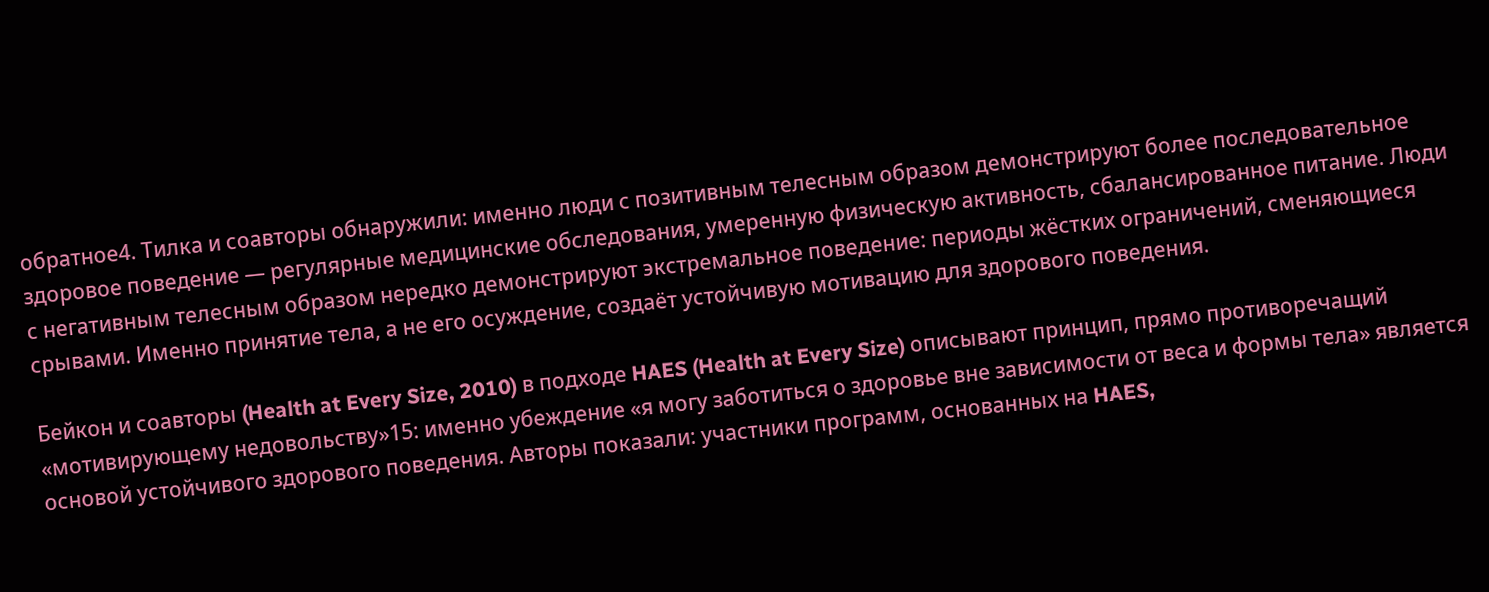обратное4. Тилка и соавторы обнаружили: именно люди с позитивным телесным образом демонстрируют более последовательное здоровое поведение — регулярные медицинские обследования, умеренную физическую активность, сбалансированное питание. Люди с негативным телесным образом нередко демонстрируют экстремальное поведение: периоды жёстких ограничений, сменяющиеся срывами. Именно принятие тела, а не его осуждение, создаёт устойчивую мотивацию для здорового поведения.

Бейкон и соавторы (Health at Every Size, 2010) в подходе HAES (Health at Every Size) описывают принцип, прямо противоречащий «мотивирующему недовольству»15: именно убеждение «я могу заботиться о здоровье вне зависимости от веса и формы тела» является основой устойчивого здорового поведения. Авторы показали: участники программ, основанных на HAES,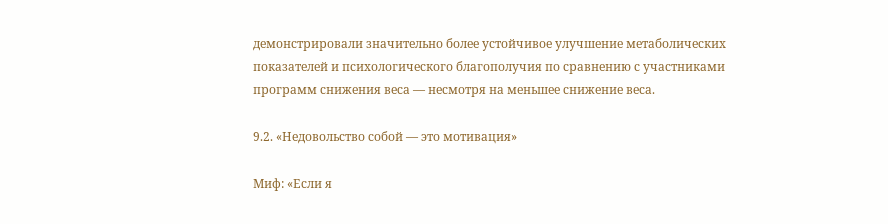демонстрировали значительно более устойчивое улучшение метаболических показателей и психологического благополучия по сравнению с участниками программ снижения веса — несмотря на меньшее снижение веса.

9.2. «Недовольство собой — это мотивация»

Миф: «Если я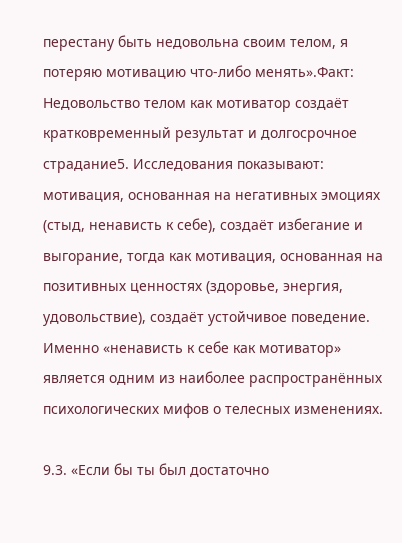перестану быть недовольна своим телом, я потеряю мотивацию что-либо менять».Факт: Недовольство телом как мотиватор создаёт кратковременный результат и долгосрочное страдание5. Исследования показывают: мотивация, основанная на негативных эмоциях (стыд, ненависть к себе), создаёт избегание и выгорание, тогда как мотивация, основанная на позитивных ценностях (здоровье, энергия, удовольствие), создаёт устойчивое поведение. Именно «ненависть к себе как мотиватор» является одним из наиболее распространённых психологических мифов о телесных изменениях.

9.3. «Если бы ты был достаточно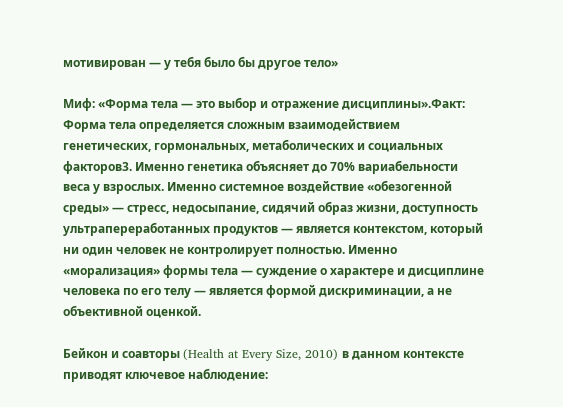мотивирован — у тебя было бы другое тело»

Миф: «Форма тела — это выбор и отражение дисциплины».Факт: Форма тела определяется сложным взаимодействием генетических, гормональных, метаболических и социальных факторов3. Именно генетика объясняет до 70% вариабельности веса у взрослых. Именно системное воздействие «обезогенной среды» — стресс, недосыпание, сидячий образ жизни, доступность ультрапереработанных продуктов — является контекстом, который ни один человек не контролирует полностью. Именно «морализация» формы тела — суждение о характере и дисциплине человека по его телу — является формой дискриминации, а не объективной оценкой.

Бейкон и соавторы (Health at Every Size, 2010) в данном контексте приводят ключевое наблюдение: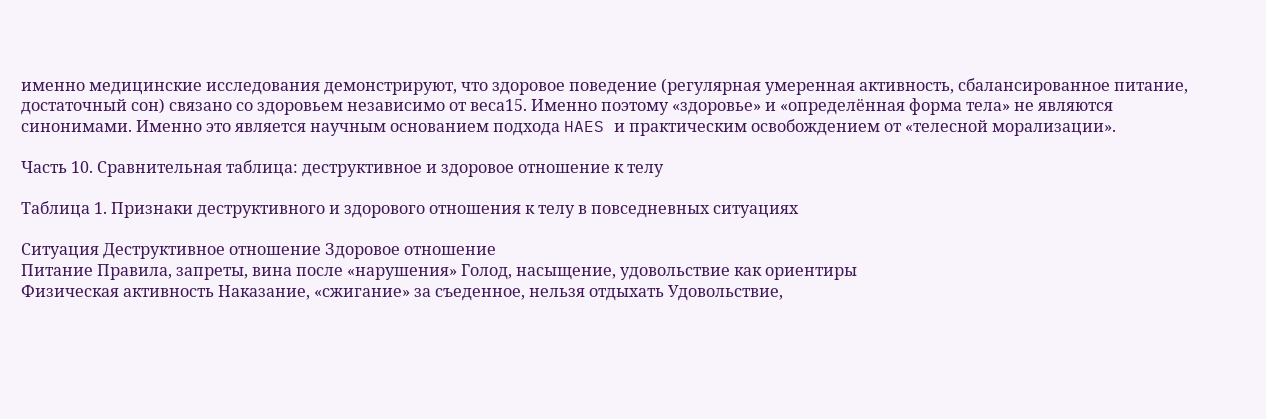именно медицинские исследования демонстрируют, что здоровое поведение (регулярная умеренная активность, сбалансированное питание, достаточный сон) связано со здоровьем независимо от веса15. Именно поэтому «здоровье» и «определённая форма тела» не являются синонимами. Именно это является научным основанием подхода HAES и практическим освобождением от «телесной морализации».

Часть 10. Сравнительная таблица: деструктивное и здоровое отношение к телу

Таблица 1. Признаки деструктивного и здорового отношения к телу в повседневных ситуациях

Ситуация Деструктивное отношение Здоровое отношение
Питание Правила, запреты, вина после «нарушения» Голод, насыщение, удовольствие как ориентиры
Физическая активность Наказание, «сжигание» за съеденное, нельзя отдыхать Удовольствие,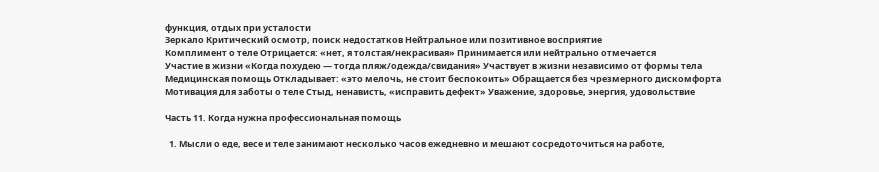функция, отдых при усталости
Зеркало Критический осмотр, поиск недостатков Нейтральное или позитивное восприятие
Комплимент о теле Отрицается: «нет, я толстая/некрасивая» Принимается или нейтрально отмечается
Участие в жизни «Когда похудею — тогда пляж/одежда/свидания» Участвует в жизни независимо от формы тела
Медицинская помощь Откладывает: «это мелочь, не стоит беспокоить» Обращается без чрезмерного дискомфорта
Мотивация для заботы о теле Стыд, ненависть, «исправить дефект» Уважение, здоровье, энергия, удовольствие

Часть 11. Когда нужна профессиональная помощь

  1. Мысли о еде, весе и теле занимают несколько часов ежедневно и мешают сосредоточиться на работе,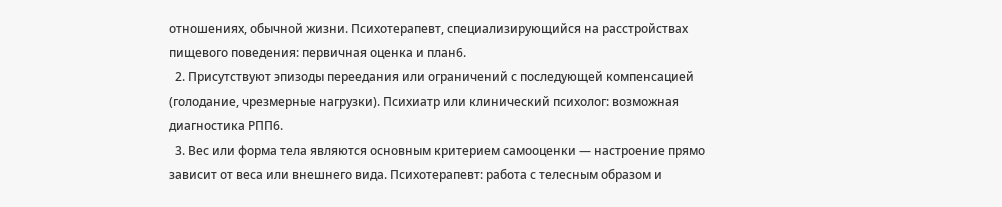отношениях, обычной жизни. Психотерапевт, специализирующийся на расстройствах пищевого поведения: первичная оценка и план6.
  2. Присутствуют эпизоды переедания или ограничений с последующей компенсацией (голодание, чрезмерные нагрузки). Психиатр или клинический психолог: возможная диагностика РПП6.
  3. Вес или форма тела являются основным критерием самооценки — настроение прямо зависит от веса или внешнего вида. Психотерапевт: работа с телесным образом и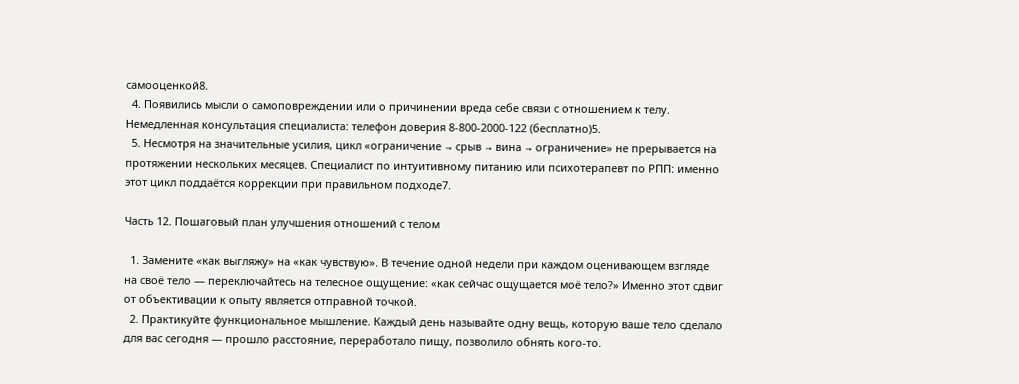самооценкой8.
  4. Появились мысли о самоповреждении или о причинении вреда себе связи с отношением к телу. Немедленная консультация специалиста: телефон доверия 8-800-2000-122 (бесплатно)5.
  5. Несмотря на значительные усилия, цикл «ограничение → срыв → вина → ограничение» не прерывается на протяжении нескольких месяцев. Специалист по интуитивному питанию или психотерапевт по РПП: именно этот цикл поддаётся коррекции при правильном подходе7.

Часть 12. Пошаговый план улучшения отношений с телом

  1. Замените «как выгляжу» на «как чувствую». В течение одной недели при каждом оценивающем взгляде на своё тело — переключайтесь на телесное ощущение: «как сейчас ощущается моё тело?» Именно этот сдвиг от объективации к опыту является отправной точкой.
  2. Практикуйте функциональное мышление. Каждый день называйте одну вещь, которую ваше тело сделало для вас сегодня — прошло расстояние, переработало пищу, позволило обнять кого-то.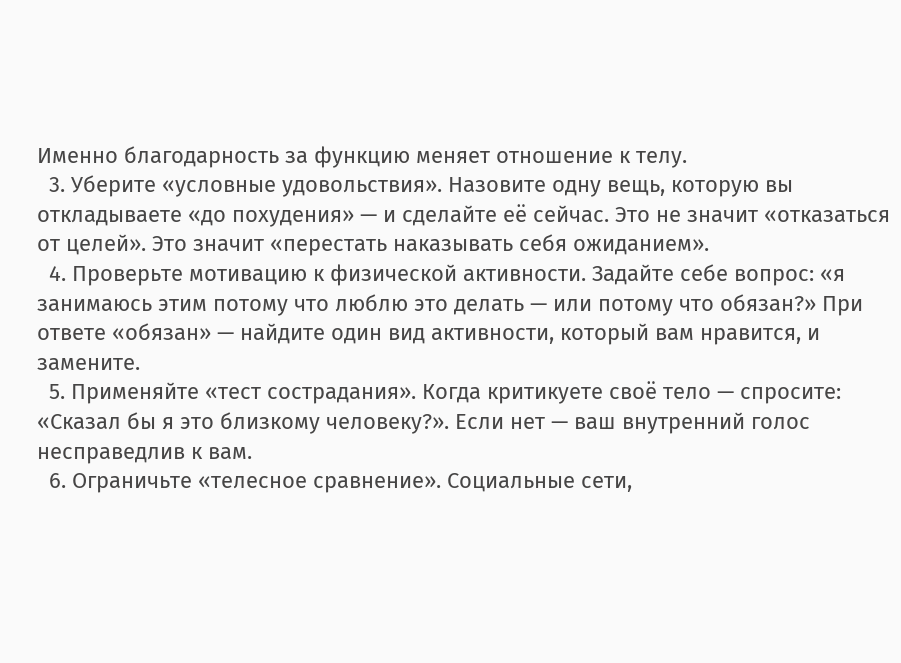Именно благодарность за функцию меняет отношение к телу.
  3. Уберите «условные удовольствия». Назовите одну вещь, которую вы откладываете «до похудения» — и сделайте её сейчас. Это не значит «отказаться от целей». Это значит «перестать наказывать себя ожиданием».
  4. Проверьте мотивацию к физической активности. Задайте себе вопрос: «я занимаюсь этим потому что люблю это делать — или потому что обязан?» При ответе «обязан» — найдите один вид активности, который вам нравится, и замените.
  5. Применяйте «тест сострадания». Когда критикуете своё тело — спросите: «Сказал бы я это близкому человеку?». Если нет — ваш внутренний голос несправедлив к вам.
  6. Ограничьте «телесное сравнение». Социальные сети,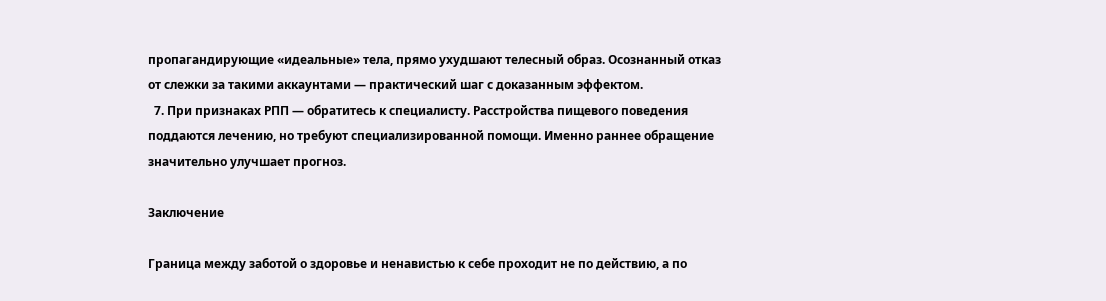пропагандирующие «идеальные» тела, прямо ухудшают телесный образ. Осознанный отказ от слежки за такими аккаунтами — практический шаг с доказанным эффектом.
  7. При признаках РПП — обратитесь к специалисту. Расстройства пищевого поведения поддаются лечению, но требуют специализированной помощи. Именно раннее обращение значительно улучшает прогноз.

Заключение

Граница между заботой о здоровье и ненавистью к себе проходит не по действию, а по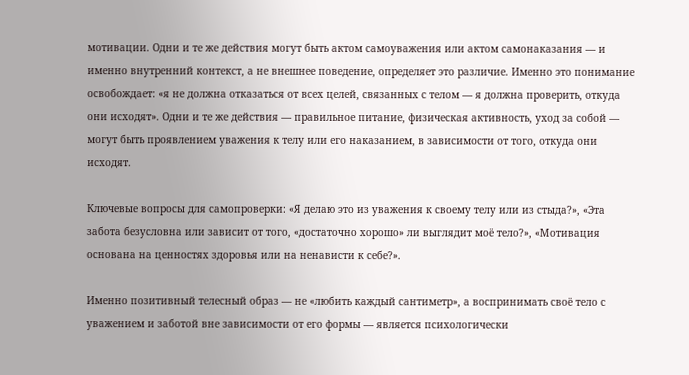мотивации. Одни и те же действия могут быть актом самоуважения или актом самонаказания — и именно внутренний контекст, а не внешнее поведение, определяет это различие. Именно это понимание освобождает: «я не должна отказаться от всех целей, связанных с телом — я должна проверить, откуда они исходят». Одни и те же действия — правильное питание, физическая активность, уход за собой — могут быть проявлением уважения к телу или его наказанием, в зависимости от того, откуда они исходят.

Ключевые вопросы для самопроверки: «Я делаю это из уважения к своему телу или из стыда?», «Эта забота безусловна или зависит от того, «достаточно хорошо» ли выглядит моё тело?», «Мотивация основана на ценностях здоровья или на ненависти к себе?».

Именно позитивный телесный образ — не «любить каждый сантиметр», а воспринимать своё тело с уважением и заботой вне зависимости от его формы — является психологически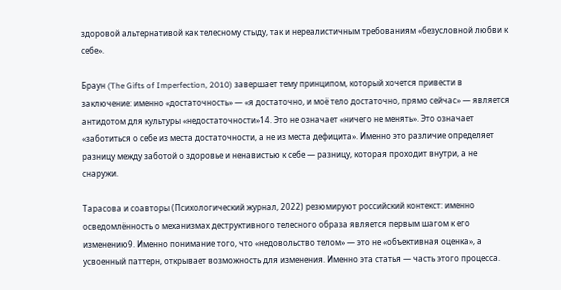здоровой альтернативой как телесному стыду, так и нереалистичным требованиям «безусловной любви к себе».

Браун (The Gifts of Imperfection, 2010) завершает тему принципом, который хочется привести в заключение: именно «достаточность» — «я достаточно, и моё тело достаточно, прямо сейчас» — является антидотом для культуры «недостаточности»14. Это не означает «ничего не менять». Это означает «заботиться о себе из места достаточности, а не из места дефицита». Именно это различие определяет разницу между заботой о здоровье и ненавистью к себе — разницу, которая проходит внутри, а не снаружи.

Тарасова и соавторы (Психологический журнал, 2022) резюмируют российский контекст: именно осведомлённость о механизмах деструктивного телесного образа является первым шагом к его изменению9. Именно понимание того, что «недовольство телом» — это не «объективная оценка», а усвоенный паттерн, открывает возможность для изменения. Именно эта статья — часть этого процесса.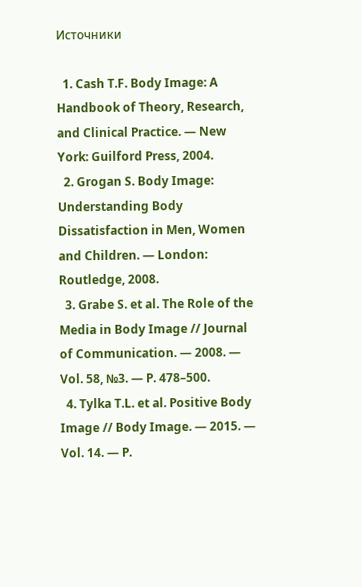Источники

  1. Cash T.F. Body Image: A Handbook of Theory, Research, and Clinical Practice. — New York: Guilford Press, 2004.
  2. Grogan S. Body Image: Understanding Body Dissatisfaction in Men, Women and Children. — London: Routledge, 2008.
  3. Grabe S. et al. The Role of the Media in Body Image // Journal of Communication. — 2008. — Vol. 58, №3. — P. 478–500.
  4. Tylka T.L. et al. Positive Body Image // Body Image. — 2015. — Vol. 14. — P.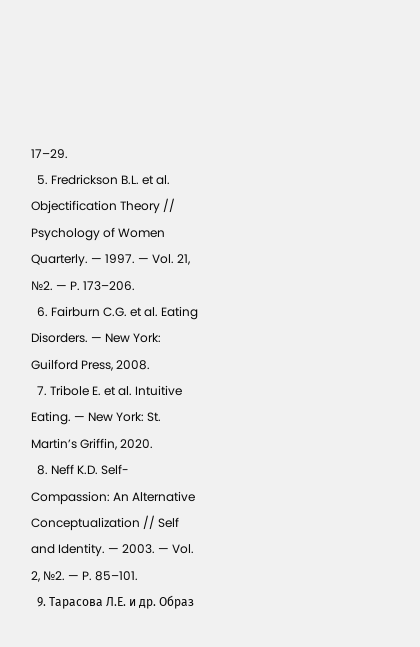17–29.
  5. Fredrickson B.L. et al. Objectification Theory // Psychology of Women Quarterly. — 1997. — Vol. 21, №2. — P. 173–206.
  6. Fairburn C.G. et al. Eating Disorders. — New York: Guilford Press, 2008.
  7. Tribole E. et al. Intuitive Eating. — New York: St. Martin’s Griffin, 2020.
  8. Neff K.D. Self-Compassion: An Alternative Conceptualization // Self and Identity. — 2003. — Vol. 2, №2. — P. 85–101.
  9. Тарасова Л.Е. и др. Образ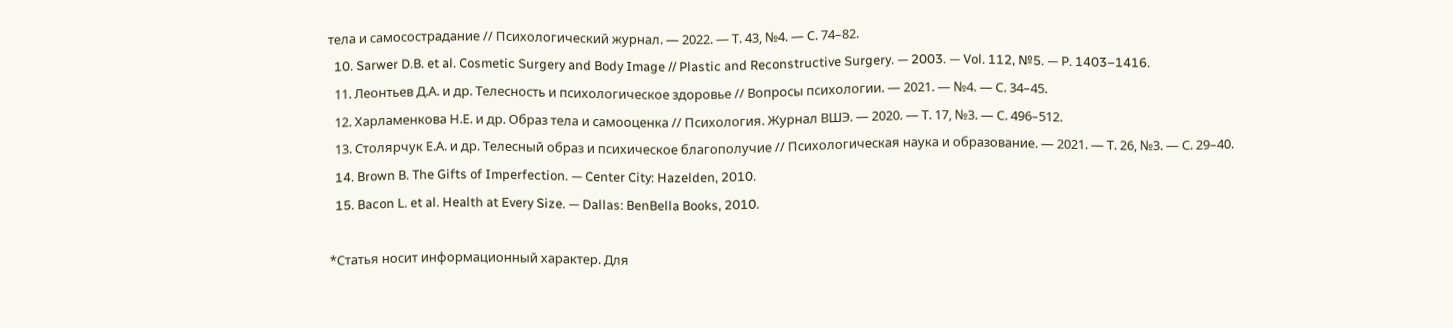тела и самосострадание // Психологический журнал. — 2022. — Т. 43, №4. — С. 74–82.
  10. Sarwer D.B. et al. Cosmetic Surgery and Body Image // Plastic and Reconstructive Surgery. — 2003. — Vol. 112, №5. — P. 1403–1416.
  11. Леонтьев Д.А. и др. Телесность и психологическое здоровье // Вопросы психологии. — 2021. — №4. — С. 34–45.
  12. Харламенкова Н.Е. и др. Образ тела и самооценка // Психология. Журнал ВШЭ. — 2020. — Т. 17, №3. — С. 496–512.
  13. Столярчук Е.А. и др. Телесный образ и психическое благополучие // Психологическая наука и образование. — 2021. — Т. 26, №3. — С. 29–40.
  14. Brown B. The Gifts of Imperfection. — Center City: Hazelden, 2010.
  15. Bacon L. et al. Health at Every Size. — Dallas: BenBella Books, 2010.

*Статья носит информационный характер. Для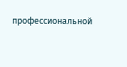профессиональной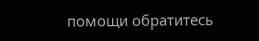помощи обратитесь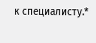к специалисту.*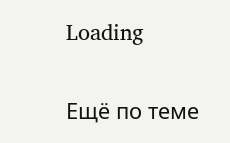Loading


Ещё по теме